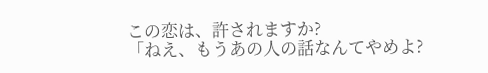この恋は、許されますか?
「ねえ、もうあの人の話なんてやめよ?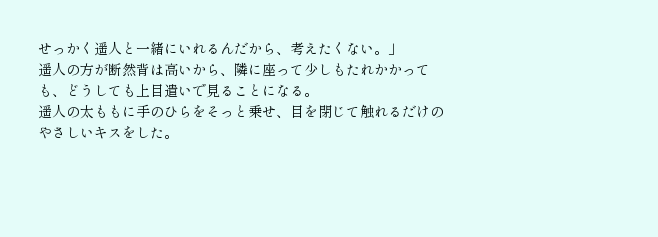せっかく遥人と一緒にいれるんだから、考えたくない。」
遥人の方が断然背は高いから、隣に座って少しもたれかかっても、どうしても上目遣いで見ることになる。
遥人の太ももに手のひらをそっと乗せ、目を閉じて触れるだけのやさしいキスをした。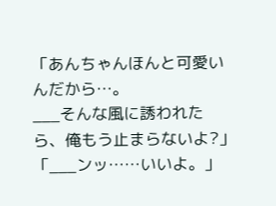「あんちゃんほんと可愛いんだから…。
___そんな風に誘われたら、俺もう止まらないよ?」
「___ンッ……いいよ。」